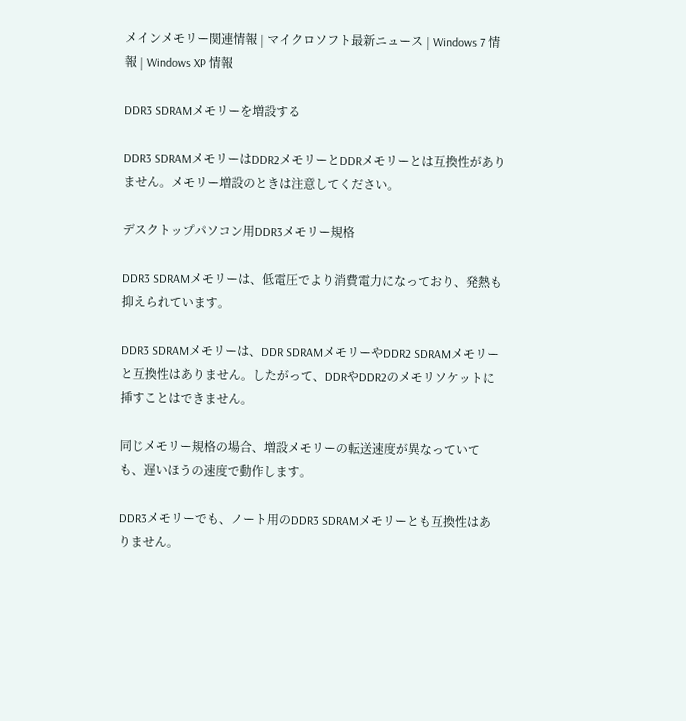メインメモリー関連情報 | マイクロソフト最新ニュース | Windows 7 情報 | Windows XP 情報

DDR3 SDRAMメモリーを増設する

DDR3 SDRAMメモリーはDDR2メモリーとDDRメモリーとは互換性がありません。メモリー増設のときは注意してください。

デスクトップパソコン用DDR3メモリー規格

DDR3 SDRAMメモリーは、低電圧でより消費電力になっており、発熱も抑えられています。

DDR3 SDRAMメモリーは、DDR SDRAMメモリーやDDR2 SDRAMメモリーと互換性はありません。したがって、DDRやDDR2のメモリソケットに挿すことはできません。

同じメモリー規格の場合、増設メモリーの転送速度が異なっていても、遅いほうの速度で動作します。

DDR3メモリーでも、ノート用のDDR3 SDRAMメモリーとも互換性はありません。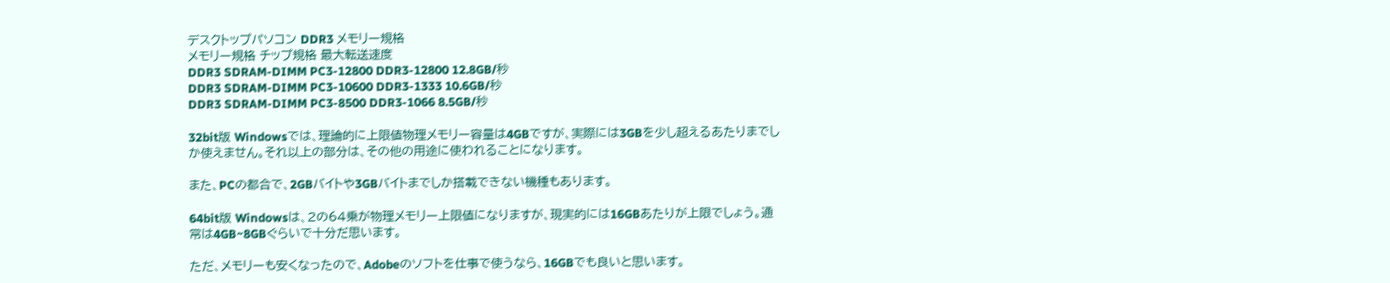デスクトップパソコン DDR3 メモリー規格
メモリー規格 チップ規格 最大転送速度
DDR3 SDRAM-DIMM PC3-12800 DDR3-12800 12.8GB/秒
DDR3 SDRAM-DIMM PC3-10600 DDR3-1333 10.6GB/秒
DDR3 SDRAM-DIMM PC3-8500 DDR3-1066 8.5GB/秒

32bit版 Windowsでは、理論的に上限値物理メモリー容量は4GBですが、実際には3GBを少し超えるあたりまでしか使えません。それ以上の部分は、その他の用途に使われることになります。

また、PCの都合で、2GBバイトや3GBバイトまでしか搭載できない機種もあります。

64bit版 Windowsは、2の64乗が物理メモリー上限値になりますが、現実的には16GBあたりが上限でしょう。通常は4GB~8GBぐらいで十分だ思います。

ただ、メモリーも安くなったので、Adobeのソフトを仕事で使うなら、16GBでも良いと思います。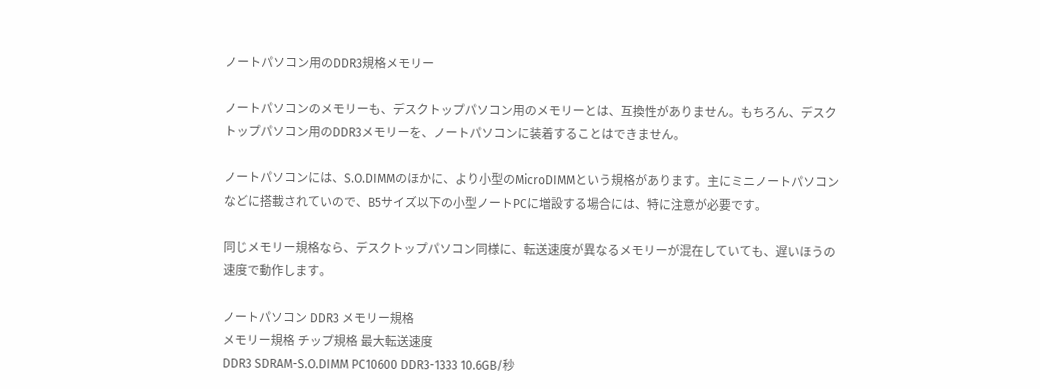ノートパソコン用のDDR3規格メモリー

ノートパソコンのメモリーも、デスクトップパソコン用のメモリーとは、互換性がありません。もちろん、デスクトップパソコン用のDDR3メモリーを、ノートパソコンに装着することはできません。

ノートパソコンには、S.O.DIMMのほかに、より小型のMicroDIMMという規格があります。主にミニノートパソコンなどに搭載されていので、B5サイズ以下の小型ノートPCに増設する場合には、特に注意が必要です。

同じメモリー規格なら、デスクトップパソコン同様に、転送速度が異なるメモリーが混在していても、遅いほうの速度で動作します。

ノートパソコン DDR3 メモリー規格
メモリー規格 チップ規格 最大転送速度
DDR3 SDRAM-S.O.DIMM PC10600 DDR3-1333 10.6GB/秒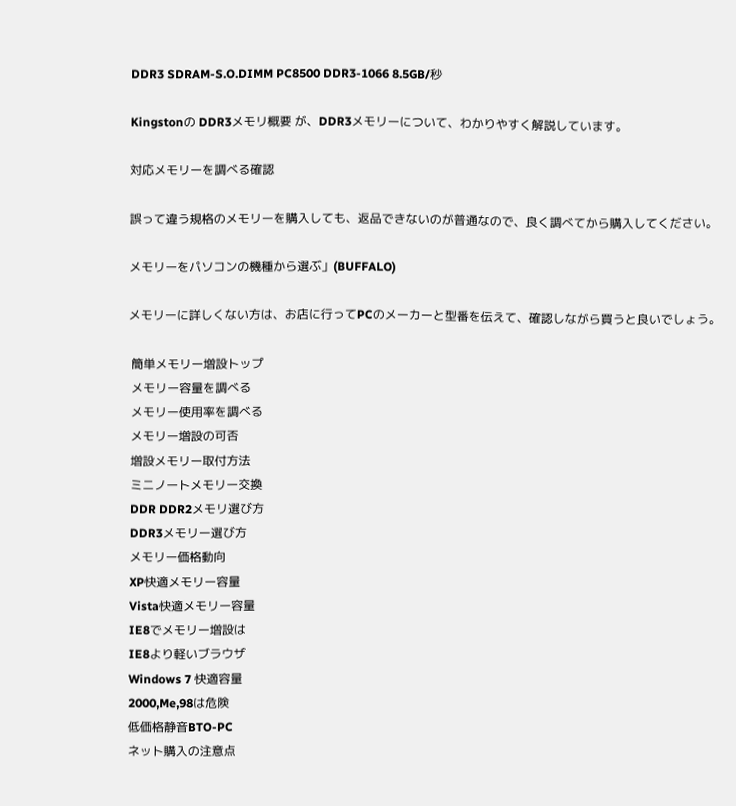DDR3 SDRAM-S.O.DIMM PC8500 DDR3-1066 8.5GB/秒

Kingstonの DDR3メモリ概要 が、DDR3メモリーについて、わかりやすく解説しています。

対応メモリーを調べる確認

誤って違う規格のメモリーを購入しても、返品できないのが普通なので、良く調べてから購入してください。

メモリーをパソコンの機種から選ぶ」(BUFFALO)

メモリーに詳しくない方は、お店に行ってPCのメーカーと型番を伝えて、確認しながら買うと良いでしょう。

 簡単メモリー増設トップ
 メモリー容量を調べる
 メモリー使用率を調べる
 メモリー増設の可否
 増設メモリー取付方法
 ミニノートメモリー交換
 DDR DDR2メモリ選び方
 DDR3メモリー選び方
 メモリー価格動向
 XP快適メモリー容量
 Vista快適メモリー容量
 IE8でメモリー増設は
 IE8より軽いブラウザ
 Windows 7 快適容量
 2000,Me,98は危険
 低価格静音BTO-PC
 ネット購入の注意点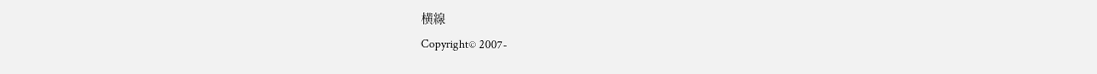横線
Copyright© 2007-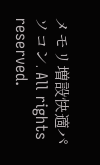メモリ増設快適パソコン. All rights reserved.